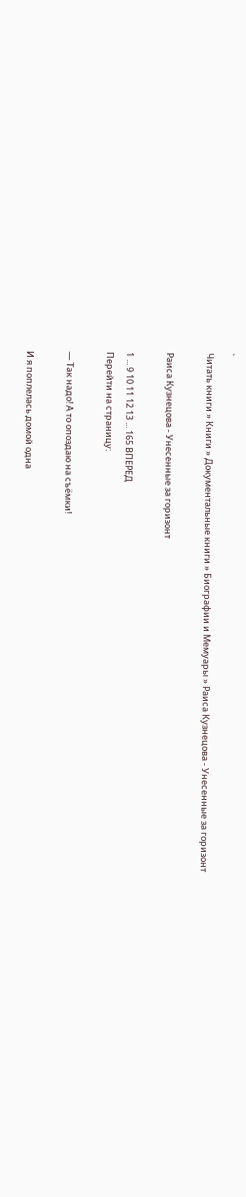`
Читать книги » Книги » Документальные книги » Биографии и Мемуары » Раиса Кузнецова - Унесенные за горизонт

Раиса Кузнецова - Унесенные за горизонт

1 ... 9 10 11 12 13 ... 165 ВПЕРЕД
Перейти на страницу:

― Так надо! А то опоздаю на съёмки!

И я поплелась домой одна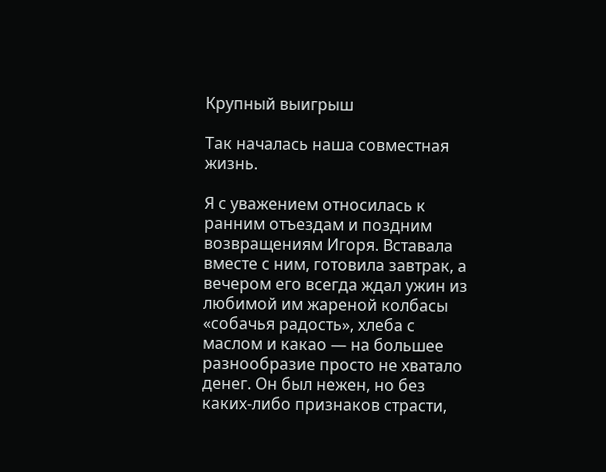Крупный выигрыш

Так началась наша совместная жизнь.

Я с уважением относилась к ранним отъездам и поздним возвращениям Игоря. Вставала вместе с ним, готовила завтрак, а вечером его всегда ждал ужин из любимой им жареной колбасы «собачья радость», хлеба с маслом и какао ― на большее разнообразие просто не хватало денег. Он был нежен, но без каких-либо признаков страсти,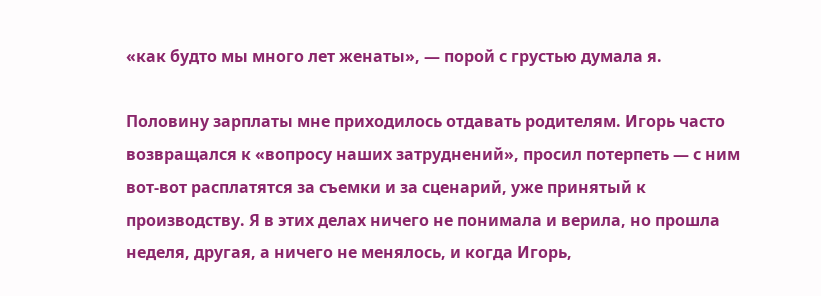«как будто мы много лет женаты», ― порой с грустью думала я.

Половину зарплаты мне приходилось отдавать родителям. Игорь часто возвращался к «вопросу наших затруднений», просил потерпеть ― с ним вот-вот расплатятся за съемки и за сценарий, уже принятый к производству. Я в этих делах ничего не понимала и верила, но прошла неделя, другая, а ничего не менялось, и когда Игорь,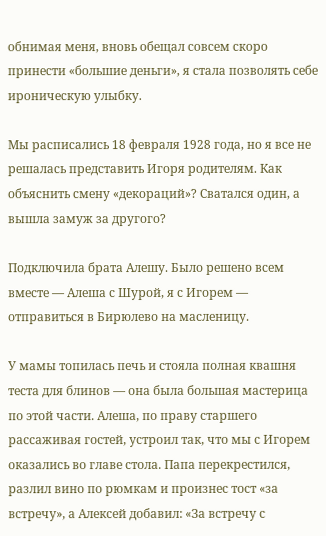обнимая меня, вновь обещал совсем скоро принести «большие деньги», я стала позволять себе ироническую улыбку.

Мы расписались 18 февраля 1928 года, но я все не решалась представить Игоря родителям. Как объяснить смену «декораций»? Сватался один, а вышла замуж за другого?

Подключила брата Алешу. Было решено всем вместе ― Алеша с Шурой, я с Игорем ― отправиться в Бирюлево на масленицу.

У мамы топилась печь и стояла полная квашня теста для блинов ― она была большая мастерица по этой части. Алеша, по праву старшего рассаживая гостей, устроил так, что мы с Игорем оказались во главе стола. Папа перекрестился, разлил вино по рюмкам и произнес тост «за встречу», а Алексей добавил: «За встречу с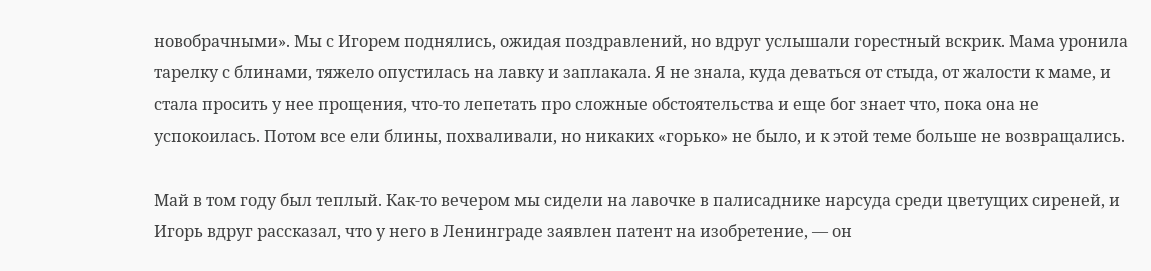новобрачными». Мы с Игорем поднялись, ожидая поздравлений, но вдруг услышали горестный вскрик. Мама уронила тарелку с блинами, тяжело опустилась на лавку и заплакала. Я не знала, куда деваться от стыда, от жалости к маме, и стала просить у нее прощения, что-то лепетать про сложные обстоятельства и еще бог знает что, пока она не успокоилась. Потом все ели блины, похваливали, но никаких «горько» не было, и к этой теме больше не возвращались.

Май в том году был теплый. Как-то вечером мы сидели на лавочке в палисаднике нарсуда среди цветущих сиреней, и Игорь вдруг рассказал, что у него в Ленинграде заявлен патент на изобретение, ― он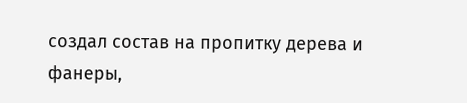создал состав на пропитку дерева и фанеры,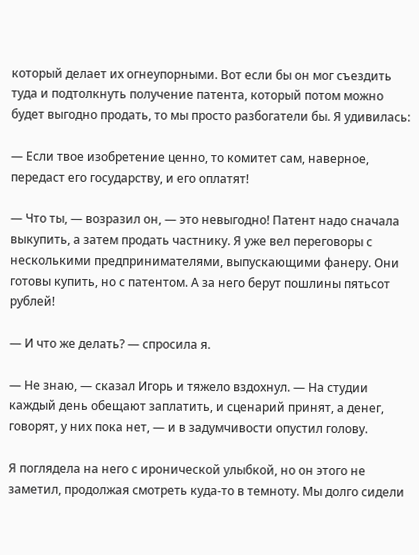который делает их огнеупорными. Вот если бы он мог съездить туда и подтолкнуть получение патента, который потом можно будет выгодно продать, то мы просто разбогатели бы. Я удивилась:

― Если твое изобретение ценно, то комитет сам, наверное, передаст его государству, и его оплатят!

― Что ты, ― возразил он, ― это невыгодно! Патент надо сначала выкупить, а затем продать частнику. Я уже вел переговоры с несколькими предпринимателями, выпускающими фанеру. Они готовы купить, но с патентом. А за него берут пошлины пятьсот рублей!

― И что же делать? ― спросила я.

― Не знаю, ― сказал Игорь и тяжело вздохнул. ― На студии каждый день обещают заплатить, и сценарий принят, а денег, говорят, у них пока нет, ― и в задумчивости опустил голову.

Я поглядела на него с иронической улыбкой, но он этого не заметил, продолжая смотреть куда-то в темноту. Мы долго сидели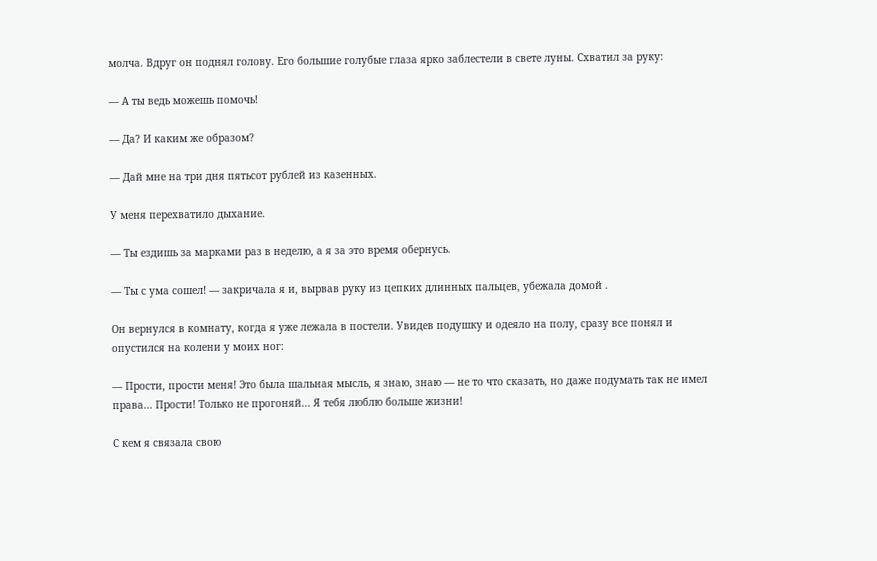молча. Вдруг он поднял голову. Его большие голубые глаза ярко заблестели в свете луны. Схватил за руку:

― А ты ведь можешь помочь!

― Да? И каким же образом?

― Дай мне на три дня пятьсот рублей из казенных.

У меня перехватило дыхание.

― Ты ездишь за марками раз в неделю, а я за это время обернусь.

― Ты с ума сошел! ― закричала я и, вырвав руку из цепких длинных пальцев, убежала домой .

Он вернулся в комнату, когда я уже лежала в постели. Увидев подушку и одеяло на полу, сразу все понял и опустился на колени у моих ног:

― Прости, прости меня! Это была шальная мысль, я знаю, знаю ― не то что сказать, но даже подумать так не имел права... Прости! Только не прогоняй... Я тебя люблю больше жизни!

С кем я связала свою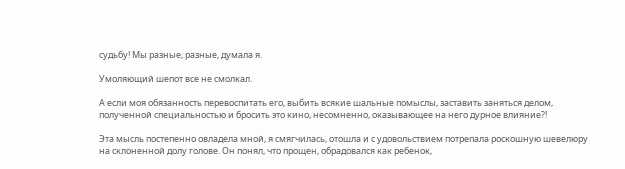судьбу! Мы разные, разные, думала я.

Умоляющий шепот все не смолкал.

А если моя обязанность перевоспитать его, выбить всякие шальные помыслы, заставить заняться делом, полученной специальностью и бросить это кино, несомненно, оказывающее на него дурное влияние?!

Эта мысль постепенно овладела мной, я смягчилась, отошла и с удовольствием потрепала роскошную шевелюру на склоненной долу голове. Он понял, что прощен, обрадовался как ребенок,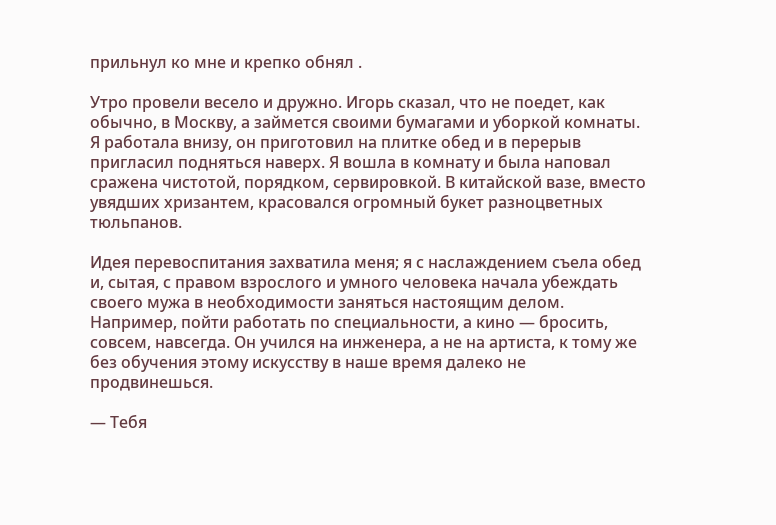прильнул ко мне и крепко обнял .

Утро провели весело и дружно. Игорь сказал, что не поедет, как обычно, в Москву, а займется своими бумагами и уборкой комнаты. Я работала внизу, он приготовил на плитке обед и в перерыв пригласил подняться наверх. Я вошла в комнату и была наповал сражена чистотой, порядком, сервировкой. В китайской вазе, вместо увядших хризантем, красовался огромный букет разноцветных тюльпанов.

Идея перевоспитания захватила меня; я с наслаждением съела обед и, сытая, с правом взрослого и умного человека начала убеждать своего мужа в необходимости заняться настоящим делом. Например, пойти работать по специальности, а кино ― бросить, совсем, навсегда. Он учился на инженера, а не на артиста, к тому же без обучения этому искусству в наше время далеко не продвинешься.

― Тебя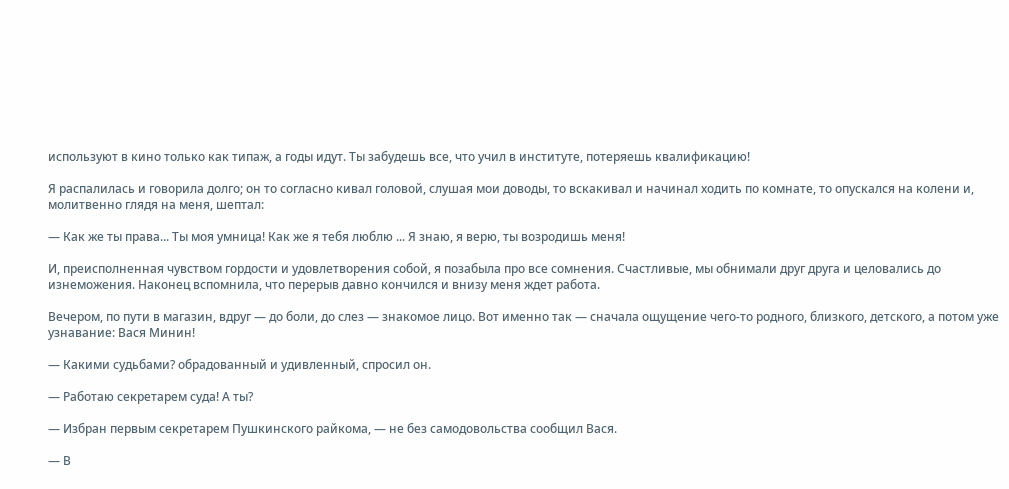используют в кино только как типаж, а годы идут. Ты забудешь все, что учил в институте, потеряешь квалификацию!

Я распалилась и говорила долго; он то согласно кивал головой, слушая мои доводы, то вскакивал и начинал ходить по комнате, то опускался на колени и, молитвенно глядя на меня, шептал:

― Как же ты права... Ты моя умница! Как же я тебя люблю ... Я знаю, я верю, ты возродишь меня!

И, преисполненная чувством гордости и удовлетворения собой, я позабыла про все сомнения. Счастливые, мы обнимали друг друга и целовались до изнеможения. Наконец вспомнила, что перерыв давно кончился и внизу меня ждет работа.

Вечером, по пути в магазин, вдруг ― до боли, до слез ― знакомое лицо. Вот именно так ― сначала ощущение чего-то родного, близкого, детского, а потом уже узнавание: Вася Минин!

― Какими судьбами? обрадованный и удивленный, спросил он.

― Работаю секретарем суда! А ты?

― Избран первым секретарем Пушкинского райкома, ― не без самодовольства сообщил Вася.

― В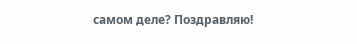самом деле? Поздравляю!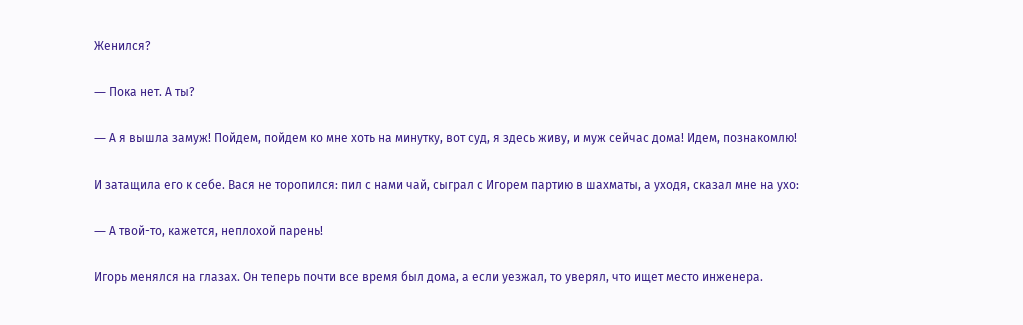Женился?

― Пока нет. А ты?

― А я вышла замуж! Пойдем, пойдем ко мне хоть на минутку, вот суд, я здесь живу, и муж сейчас дома! Идем, познакомлю!

И затащила его к себе. Вася не торопился: пил с нами чай, сыграл с Игорем партию в шахматы, а уходя, сказал мне на ухо:

― А твой-то, кажется, неплохой парень!

Игорь менялся на глазах. Он теперь почти все время был дома, а если уезжал, то уверял, что ищет место инженера.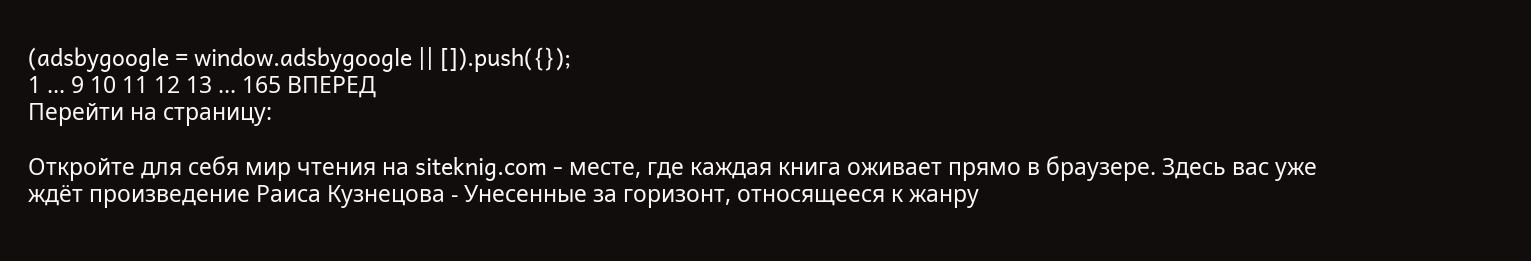(adsbygoogle = window.adsbygoogle || []).push({});
1 ... 9 10 11 12 13 ... 165 ВПЕРЕД
Перейти на страницу:

Откройте для себя мир чтения на siteknig.com - месте, где каждая книга оживает прямо в браузере. Здесь вас уже ждёт произведение Раиса Кузнецова - Унесенные за горизонт, относящееся к жанру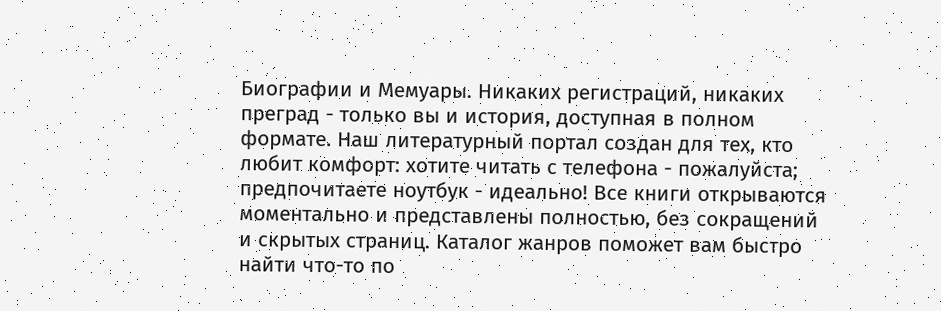Биографии и Мемуары. Никаких регистраций, никаких преград - только вы и история, доступная в полном формате. Наш литературный портал создан для тех, кто любит комфорт: хотите читать с телефона - пожалуйста; предпочитаете ноутбук - идеально! Все книги открываются моментально и представлены полностью, без сокращений и скрытых страниц. Каталог жанров поможет вам быстро найти что-то по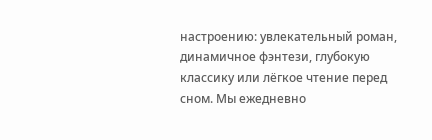настроению: увлекательный роман, динамичное фэнтези, глубокую классику или лёгкое чтение перед сном. Мы ежедневно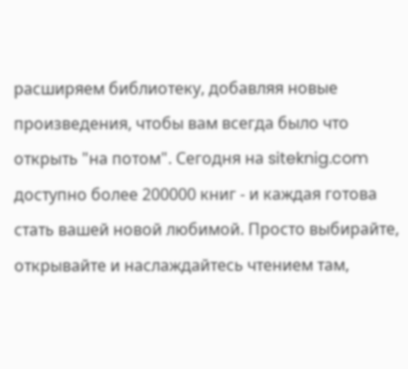расширяем библиотеку, добавляя новые произведения, чтобы вам всегда было что открыть "на потом". Сегодня на siteknig.com доступно более 200000 книг - и каждая готова стать вашей новой любимой. Просто выбирайте, открывайте и наслаждайтесь чтением там,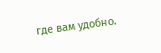где вам удобно.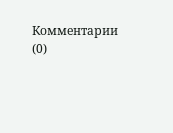Комментарии (0)